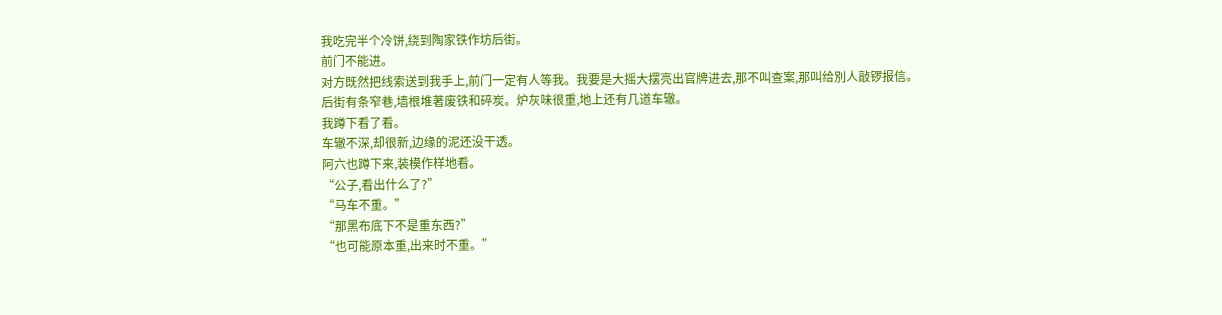我吃完半个冷饼,绕到陶家铁作坊后街。
前门不能进。
对方既然把线索送到我手上,前门一定有人等我。我要是大摇大摆亮出官牌进去,那不叫查案,那叫给別人敲锣报信。
后街有条窄巷,墙根堆著废铁和碎炭。炉灰味很重,地上还有几道车辙。
我蹲下看了看。
车辙不深,却很新,边缘的泥还没干透。
阿六也蹲下来,装模作样地看。
“公子,看出什么了?”
“马车不重。”
“那黑布底下不是重东西?”
“也可能原本重,出来时不重。”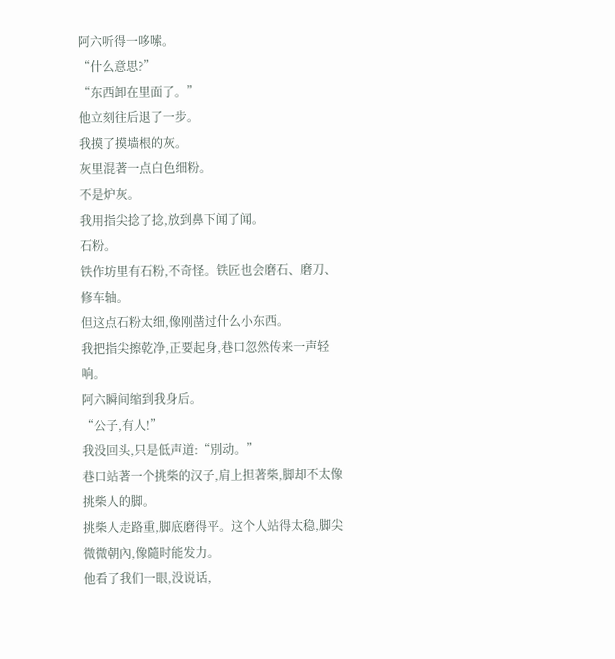阿六听得一哆嗦。
“什么意思?”
“东西卸在里面了。”
他立刻往后退了一步。
我摸了摸墙根的灰。
灰里混著一点白色细粉。
不是炉灰。
我用指尖捻了捻,放到鼻下闻了闻。
石粉。
铁作坊里有石粉,不奇怪。铁匠也会磨石、磨刀、修车轴。
但这点石粉太细,像刚凿过什么小东西。
我把指尖擦乾净,正要起身,巷口忽然传来一声轻响。
阿六瞬间缩到我身后。
“公子,有人!”
我没回头,只是低声道:“別动。”
巷口站著一个挑柴的汉子,肩上担著柴,脚却不太像挑柴人的脚。
挑柴人走路重,脚底磨得平。这个人站得太稳,脚尖微微朝內,像隨时能发力。
他看了我们一眼,没说话,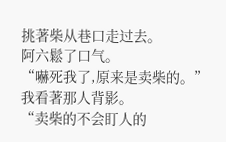挑著柴从巷口走过去。
阿六鬆了口气。
“嚇死我了,原来是卖柴的。”
我看著那人背影。
“卖柴的不会盯人的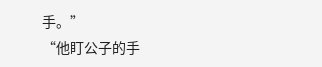手。”
“他盯公子的手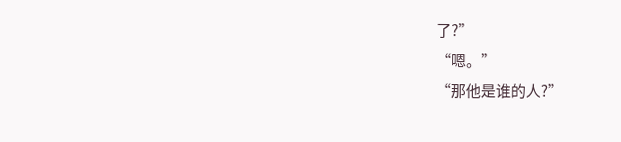了?”
“嗯。”
“那他是谁的人?”